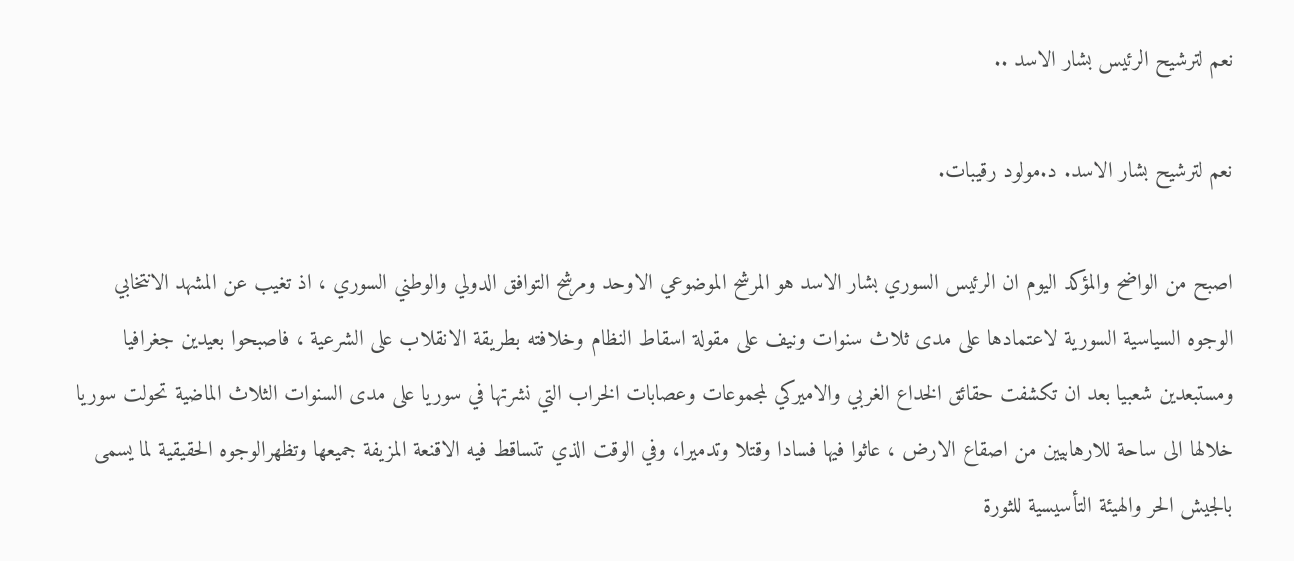نعم لترشيح الرئيس بشار الاسد ..

نعم لترشيح بشار الاسد. د.مولود رقيبات.

اصبح من الواضح والمؤكد اليوم ان الرئيس السوري بشار الاسد هو المرشح الموضوعي الاوحد ومرشح التوافق الدولي والوطني السوري ، اذ تغيب عن المشهد الانتخابي الوجوه السياسية السورية لاعتمادها على مدى ثلاث سنوات ونيف على مقولة اسقاط النظام وخلافته بطريقة الانقلاب على الشرعية ، فاصبحوا بعيدين جغرافيا ومستبعدين شعبيا بعد ان تكشفت حقائق الخداع الغربي والاميركي لمجموعات وعصابات الخراب التي نشرتها في سوريا على مدى السنوات الثلاث الماضية تحولت سوريا خلالها الى ساحة للارهابيين من اصقاع الارض ، عاثوا فيها فسادا وقتلا وتدميرا، وفي الوقت الذي تتساقط فيه الاقنعة المزيفة جميعها وتظهرالوجوه الحقيقية لما يسمى بالجيش الحر والهيئة التأسيسية للثورة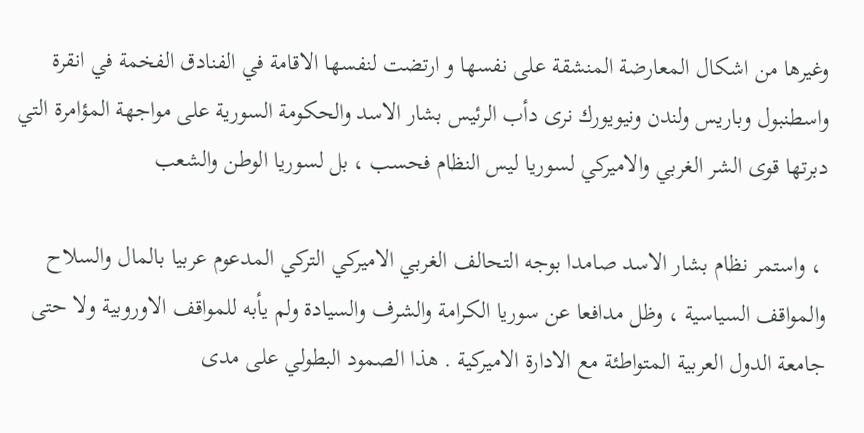وغيرها من اشكال المعارضة المنشقة على نفسها و ارتضت لنفسها الاقامة في الفنادق الفخمة في انقرة واسطنبول وباريس ولندن ونيويورك نرى دأب الرئيس بشار الاسد والحكومة السورية على مواجهة المؤامرة التي دبرتها قوى الشر الغربي والاميركي لسوريا ليس النظام فحسب ، بل لسوريا الوطن والشعب

 ، واستمر نظام بشار الاسد صامدا بوجه التحالف الغربي الاميركي التركي المدعوم عربيا بالمال والسلاح والمواقف السياسية ، وظل مدافعا عن سوريا الكرامة والشرف والسيادة ولم يأبه للمواقف الاوروبية ولا حتى جامعة الدول العربية المتواطئة مع الادارة الاميركية . هذا الصمود البطولي على مدى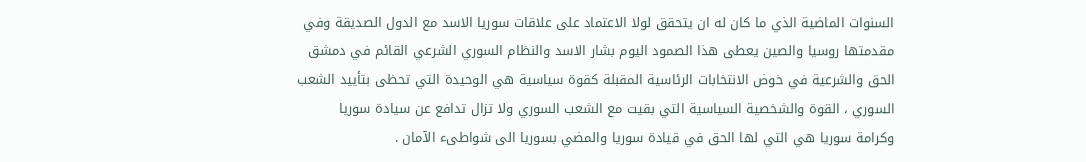السنوات الماضية الذي ما كان له ان يتحقق لولا الاعتماد على علاقات سوريا الاسد مع الدول الصديقة وفي مقدمتها روسيا والصين يعطى هذا الصمود اليوم بشار الاسد والنظام السوري الشرعي القائم في دمشق الحق والشرعية في خوض الانتخابات الرئاسية المقبلة كقوة سياسية هي الوحيدة التي تحظى بتأييد الشعب السوري ، القوة والشخصية السياسية التي بقيت مع الشعب السوري ولا تزال تدافع عن سيادة سوريا وكرامة سوريا هي التي لها الحق في قيادة سوريا والمضي بسوريا الى شواطىء الآمان .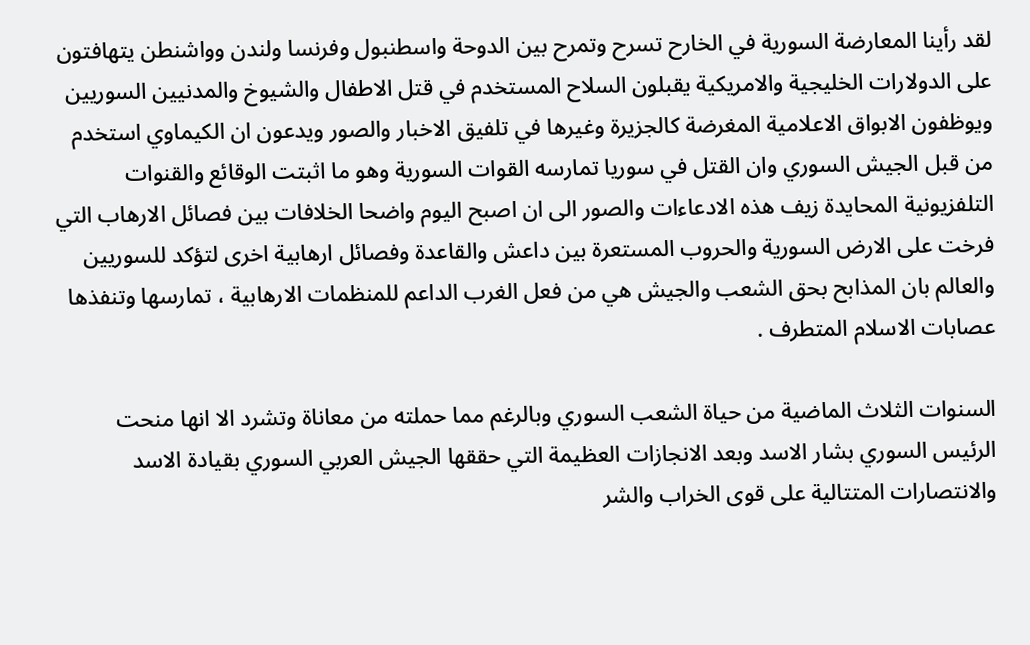لقد رأينا المعارضة السورية في الخارح تسرح وتمرح بين الدوحة واسطنبول وفرنسا ولندن وواشنطن يتهافتون على الدولارات الخليجية والامريكية يقبلون السلاح المستخدم في قتل الاطفال والشيوخ والمدنيين السوريين ويوظفون الابواق الاعلامية المغرضة كالجزيرة وغيرها في تلفيق الاخبار والصور ويدعون ان الكيماوي استخدم من قبل الجيش السوري وان القتل في سوريا تمارسه القوات السورية وهو ما اثبتت الوقائع والقنوات التلفزيونية المحايدة زيف هذه الادعاءات والصور الى ان اصبح اليوم واضحا الخلافات بين فصائل الارهاب التي فرخت على الارض السورية والحروب المستعرة بين داعش والقاعدة وفصائل ارهابية اخرى لتؤكد للسوريين والعالم بان المذابح بحق الشعب والجيش هي من فعل الغرب الداعم للمنظمات الارهابية ، تمارسها وتنفذها عصابات الاسلام المتطرف .

السنوات الثلاث الماضية من حياة الشعب السوري وبالرغم مما حملته من معاناة وتشرد الا انها منحت الرئيس السوري بشار الاسد وبعد الانجازات العظيمة التي حققها الجيش العربي السوري بقيادة الاسد والانتصارات المتتالية على قوى الخراب والشر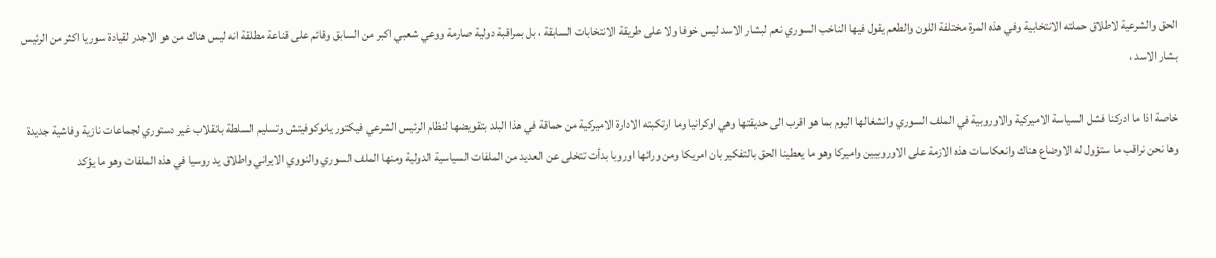الحق والشرعية لاطلاق حملته الانتخابية وفي هذه المرة مختلفة اللون والطعم يقول فيها الناخب السوري نعم لبشار الاسد ليس خوفا ولا على طريقة الانتخابات السابقة ، بل بمراقبة دولية صارمة ووعي شعبي اكبر من السابق وقائم على قناعة مطلقة انه ليس هناك من هو الاجدر لقيادة سوريا اكثر من الرئيس بشار الاسد ،

خاصة اذا ما ادركنا فشل السياسة الاميركية والاوروبية في الملف السوري وانشغالها اليوم بما هو اقرب الى حديقتها وهي اوكرانيا وما ارتكبته الادارة الاميركية من حماقة في هذا البلد بتقويضها لنظام الرئيس الشرعي فيكتور يانوكوفيتش وتسليم السلطة بانقلاب غير دستوري لجماعات نازية وفاشية جديدة وها نحن نراقب ما ستؤول له الاوضاع هناك وانعكاسات هذه الازمة على الاوروبيين واميركا وهو ما يعطينا الحق بالتفكير بان امريكا ومن ورائها اوروبا بدأت تتخلى عن العديد من الملفات السياسية الدولية ومنها الملف السوري والنووي الايراني واطلاق يد روسيا في هذه الملفات وهو ما يؤكد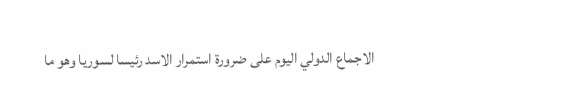الاجماع الدولي اليوم على ضرورة استمرار الاسد رئيسا لسوريا وهو ما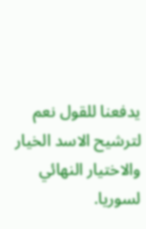يدفعنا للقول نعم لترشيح الاسد الخيار والاختيار النهائي لسوريا.